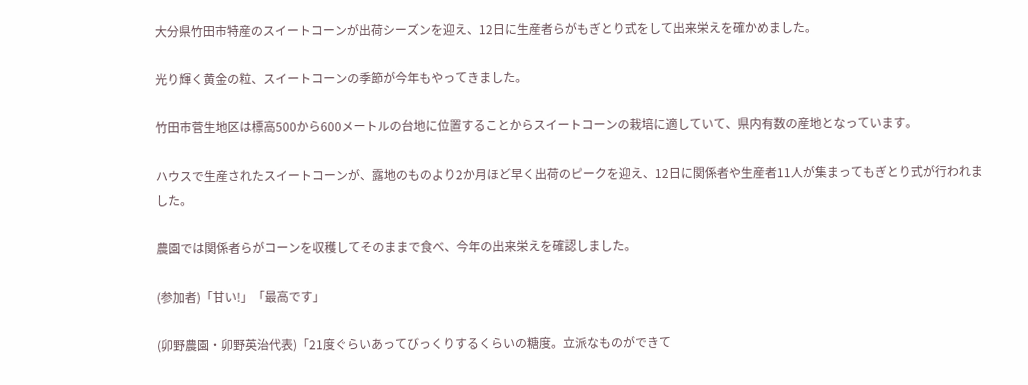大分県竹田市特産のスイートコーンが出荷シーズンを迎え、12日に生産者らがもぎとり式をして出来栄えを確かめました。

光り輝く黄金の粒、スイートコーンの季節が今年もやってきました。

竹田市菅生地区は標高500から600メートルの台地に位置することからスイートコーンの栽培に適していて、県内有数の産地となっています。

ハウスで生産されたスイートコーンが、露地のものより2か月ほど早く出荷のピークを迎え、12日に関係者や生産者11人が集まってもぎとり式が行われました。

農園では関係者らがコーンを収穫してそのままで食べ、今年の出来栄えを確認しました。

(参加者)「甘い!」「最高です」

(卯野農園・卯野英治代表)「21度ぐらいあってびっくりするくらいの糖度。立派なものができて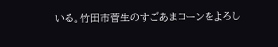いる。竹田市菅生のすごあまコーンをよろし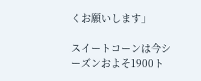くお願いします」

スイートコーンは今シーズンおよそ1900ト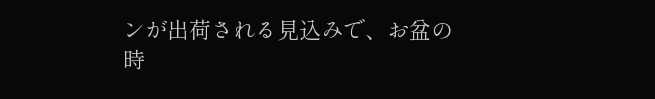ンが出荷される見込みで、お盆の時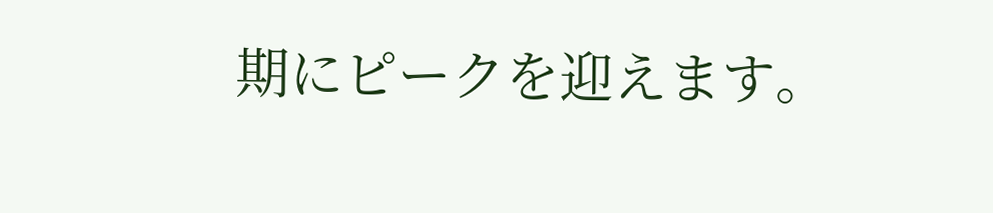期にピークを迎えます。